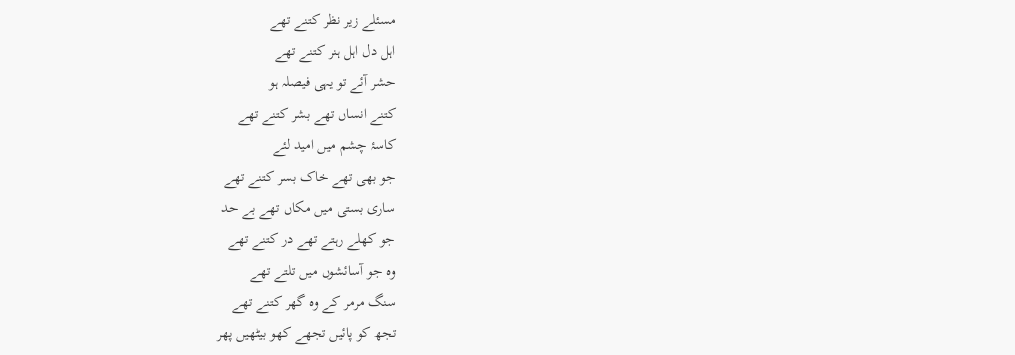مسئلے زیر نظر کتنے تھے
اہل دل اہل ہنر کتنے تھے
حشر آئے تو یہی فیصلہ ہو
کتنے انساں تھے بشر کتنے تھے
کاسۂ چشم میں امید لئے
جو بھی تھے خاک بسر کتنے تھے
ساری بستی میں مکاں تھے بے حد
جو کھلے رہتے تھے در کتنے تھے
وہ جو آسائشوں میں تلتے تھے
سنگ مرمر کے وہ گھر کتنے تھے
تجھ کو پائیں تجھے کھو بیٹھیں پھر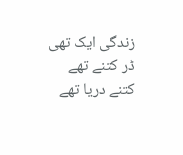زندگی ایک تھی ڈر کتنے تھے
کتنے دریا تھے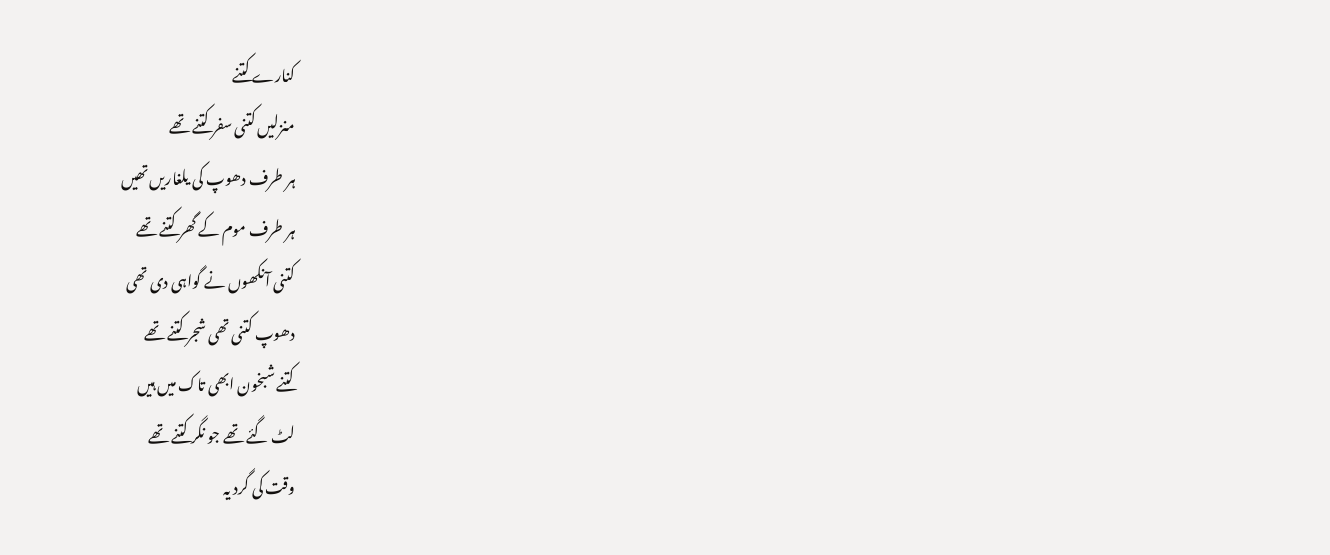کنارے کتنے
منزلیں کتنی سفر کتنے تھے
ہر طرف دھوپ کی یلغاریں تھیں
ہر طرف موم کے گھر کتنے تھے
کتنی آنکھوں نے گواہی دی تھی
دھوپ کتنی تھی شجر کتنے تھے
کتنے شبخون ابھی تاک میں ہیں
لٹ گئے تھے جو نگر کتنے تھے
وقت کی گرد یہ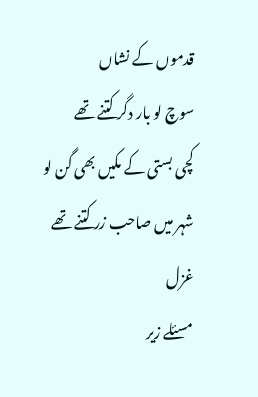قدموں کے نشاں
سوچ لو بار دگر کتنے تھے
کچی بستی کے مکیں بھی گن لو
شہر میں صاحب زر کتنے تھے
غزل
مسئلے زیر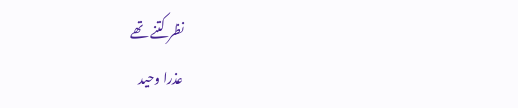نظر کتنے تھے
عذرا وحید